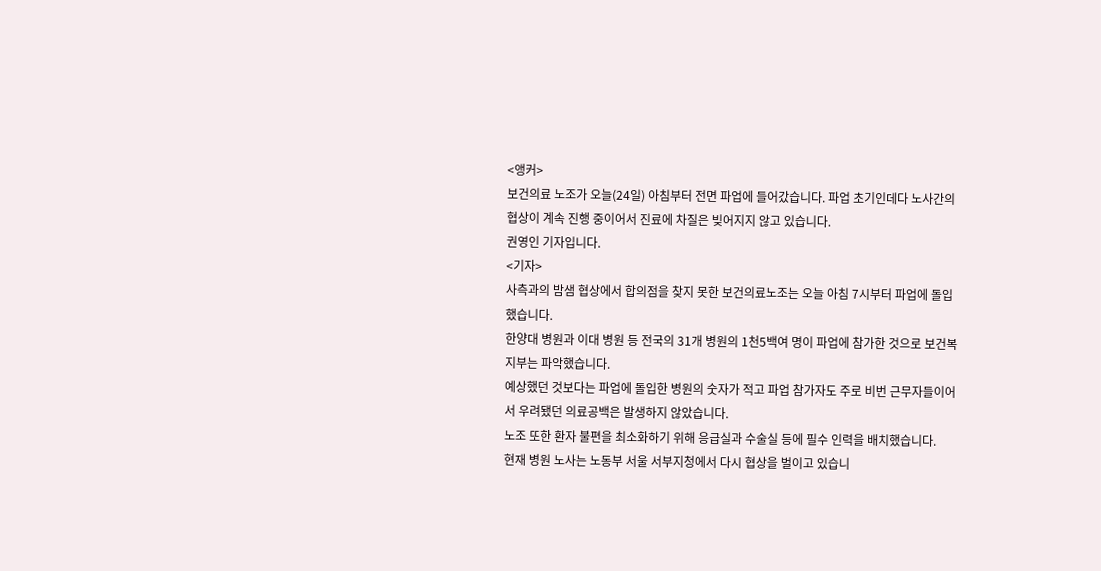<앵커>
보건의료 노조가 오늘(24일) 아침부터 전면 파업에 들어갔습니다. 파업 초기인데다 노사간의 협상이 계속 진행 중이어서 진료에 차질은 빚어지지 않고 있습니다.
권영인 기자입니다.
<기자>
사측과의 밤샘 협상에서 합의점을 찾지 못한 보건의료노조는 오늘 아침 7시부터 파업에 돌입했습니다.
한양대 병원과 이대 병원 등 전국의 31개 병원의 1천5백여 명이 파업에 참가한 것으로 보건복지부는 파악했습니다.
예상했던 것보다는 파업에 돌입한 병원의 숫자가 적고 파업 참가자도 주로 비번 근무자들이어서 우려됐던 의료공백은 발생하지 않았습니다.
노조 또한 환자 불편을 최소화하기 위해 응급실과 수술실 등에 필수 인력을 배치했습니다.
현재 병원 노사는 노동부 서울 서부지청에서 다시 협상을 벌이고 있습니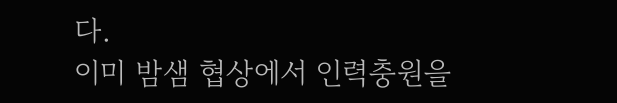다.
이미 밤샘 협상에서 인력충원을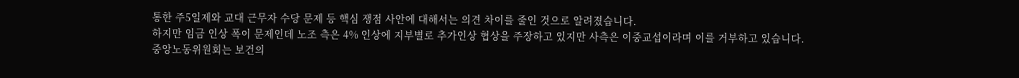통한 주5일제와 교대 근무자 수당 문제 등 핵심 쟁점 사안에 대해서는 의견 차이를 줄인 것으로 알려졌습니다.
하지만 임금 인상 폭이 문제인데 노조 측은 4% 인상에 지부별로 추가인상 협상을 주장하고 있지만 사측은 이중교섭이라며 이를 거부하고 있습니다.
중앙노동위원회는 보건의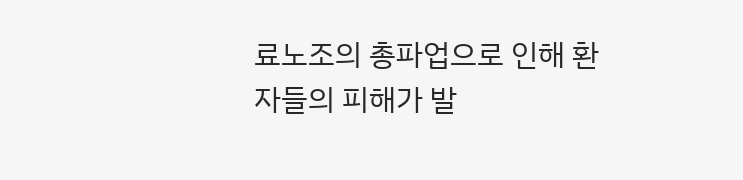료노조의 총파업으로 인해 환자들의 피해가 발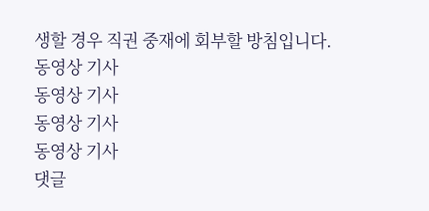생할 경우 직권 중재에 회부할 방침입니다.
동영상 기사
동영상 기사
동영상 기사
동영상 기사
댓글